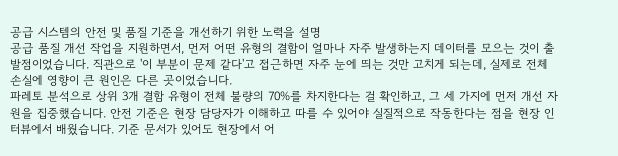공급 시스템의 안전 및 품질 기준을 개선하기 위한 노력을 설명
공급 품질 개선 작업을 지원하면서, 먼저 어떤 유형의 결함이 얼마나 자주 발생하는지 데이터를 모으는 것이 출발점이었습니다. 직관으로 '이 부분이 문제 같다'고 접근하면 자주 눈에 띄는 것만 고치게 되는데, 실제로 전체 손실에 영향이 큰 원인은 다른 곳이었습니다.
파레토 분석으로 상위 3개 결함 유형이 전체 불량의 70%를 차지한다는 걸 확인하고, 그 세 가지에 먼저 개선 자원을 집중했습니다. 안전 기준은 현장 담당자가 이해하고 따를 수 있어야 실질적으로 작동한다는 점을 현장 인터뷰에서 배웠습니다. 기준 문서가 있어도 현장에서 어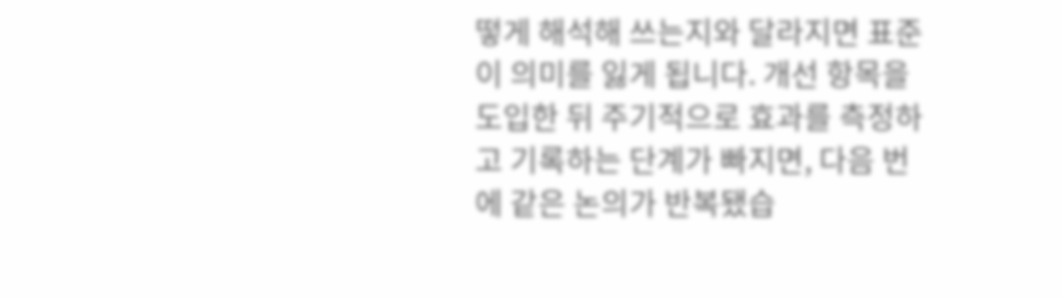떻게 해석해 쓰는지와 달라지면 표준이 의미를 잃게 됩니다. 개선 항목을 도입한 뒤 주기적으로 효과를 측정하고 기록하는 단계가 빠지면, 다음 번에 같은 논의가 반복됐습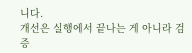니다.
개선은 실행에서 끝나는 게 아니라 검증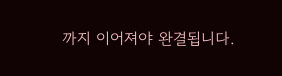까지 이어져야 완결됩니다.